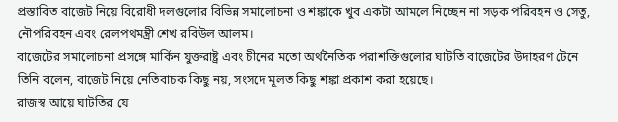প্রস্তাবিত বাজেট নিয়ে বিরোধী দলগুলোর বিভিন্ন সমালোচনা ও শঙ্কাকে খুব একটা আমলে নিচ্ছেন না সড়ক পরিবহন ও সেতু, নৌপরিবহন এবং রেলপথমন্ত্রী শেখ রবিউল আলম।
বাজেটের সমালোচনা প্রসঙ্গে মার্কিন যুক্তরাষ্ট্র এবং চীনের মতো অর্থনৈতিক পরাশক্তিগুলোর ঘাটতি বাজেটের উদাহরণ টেনে তিনি বলেন, বাজেট নিয়ে নেতিবাচক কিছু নয়, সংসদে মূলত কিছু শঙ্কা প্রকাশ করা হয়েছে।
রাজস্ব আয়ে ঘাটতির যে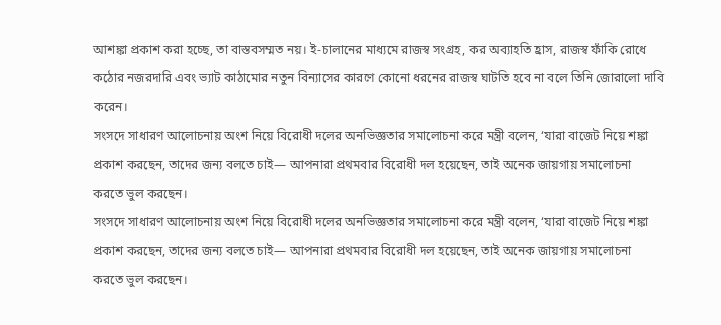আশঙ্কা প্রকাশ করা হচ্ছে, তা বাস্তবসম্মত নয়। ই-চালানের মাধ্যমে রাজস্ব সংগ্রহ, কর অব্যাহতি হ্রাস, রাজস্ব ফাঁকি রোধে কঠোর নজরদারি এবং ভ্যাট কাঠামোর নতুন বিন্যাসের কারণে কোনো ধরনের রাজস্ব ঘাটতি হবে না বলে তিনি জোরালো দাবি করেন।
সংসদে সাধারণ আলোচনায় অংশ নিয়ে বিরোধী দলের অনভিজ্ঞতার সমালোচনা করে মন্ত্রী বলেন, ‘যারা বাজেট নিয়ে শঙ্কা প্রকাশ করছেন, তাদের জন্য বলতে চাই— আপনারা প্রথমবার বিরোধী দল হয়েছেন, তাই অনেক জায়গায় সমালোচনা করতে ভুল করছেন।
সংসদে সাধারণ আলোচনায় অংশ নিয়ে বিরোধী দলের অনভিজ্ঞতার সমালোচনা করে মন্ত্রী বলেন, ‘যারা বাজেট নিয়ে শঙ্কা প্রকাশ করছেন, তাদের জন্য বলতে চাই— আপনারা প্রথমবার বিরোধী দল হয়েছেন, তাই অনেক জায়গায় সমালোচনা করতে ভুল করছেন।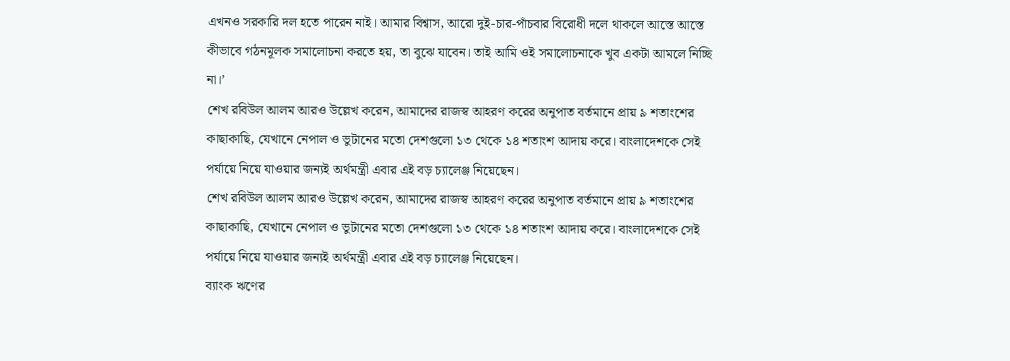এখনও সরকারি দল হতে পারেন নাই। আমার বিশ্বাস, আরো দুই-চার-পাঁচবার বিরোধী দলে থাকলে আস্তে আস্তে কীভাবে গঠনমূলক সমালোচনা করতে হয়, তা বুঝে যাবেন। তাই আমি ওই সমালোচনাকে খুব একটা আমলে নিচ্ছি না।’
শেখ রবিউল আলম আরও উল্লেখ করেন, আমাদের রাজস্ব আহরণ করের অনুপাত বর্তমানে প্রায় ৯ শতাংশের কাছাকাছি, যেখানে নেপাল ও ভুটানের মতো দেশগুলো ১৩ থেকে ১৪ শতাংশ আদায় করে। বাংলাদেশকে সেই পর্যায়ে নিয়ে যাওয়ার জন্যই অর্থমন্ত্রী এবার এই বড় চ্যালেঞ্জ নিয়েছেন।
শেখ রবিউল আলম আরও উল্লেখ করেন, আমাদের রাজস্ব আহরণ করের অনুপাত বর্তমানে প্রায় ৯ শতাংশের কাছাকাছি, যেখানে নেপাল ও ভুটানের মতো দেশগুলো ১৩ থেকে ১৪ শতাংশ আদায় করে। বাংলাদেশকে সেই পর্যায়ে নিয়ে যাওয়ার জন্যই অর্থমন্ত্রী এবার এই বড় চ্যালেঞ্জ নিয়েছেন।
ব্যাংক ঋণের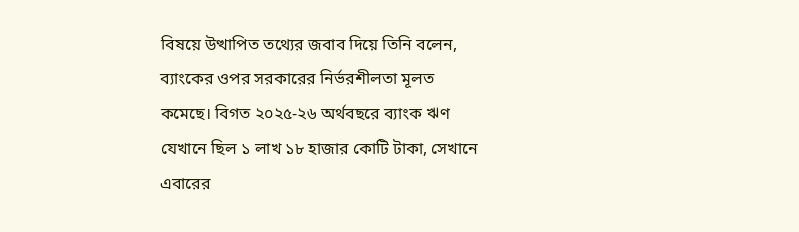বিষয়ে উত্থাপিত তথ্যের জবাব দিয়ে তিনি বলেন, ব্যাংকের ওপর সরকারের নির্ভরশীলতা মূলত কমেছে। বিগত ২০২৫-২৬ অর্থবছরে ব্যাংক ঋণ যেখানে ছিল ১ লাখ ১৮ হাজার কোটি টাকা, সেখানে এবারের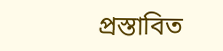প্রস্তাবিত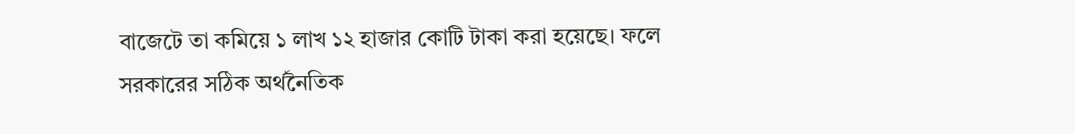বাজেটে তা কমিয়ে ১ লাখ ১২ হাজার কোটি টাকা করা হয়েছে। ফলে সরকারের সঠিক অর্থনৈতিক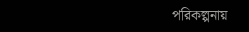পরিকল্পনায়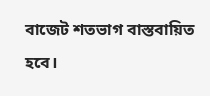বাজেট শতভাগ বাস্তবায়িত হবে।